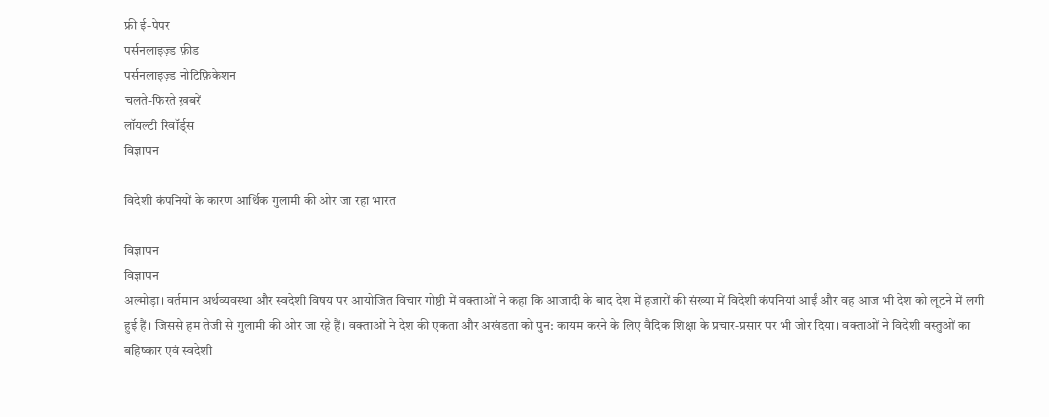फ्री ई-पेपर
पर्सनलाइज़्ड फ़ीड
पर्सनलाइज़्ड नोटिफ़िकेशन
चलते-फिरते ख़बरें
लॉयल्टी रिवॉर्ड्स
विज्ञापन

विदेशी कंपनियों के कारण आर्थिक गुलामी की ओर जा रहा भारत

विज्ञापन
विज्ञापन
अल्मोड़ा। वर्तमान अर्थव्यवस्था और स्वदेशी विषय पर आयोजित विचार गोष्ठी में वक्ताओं ने कहा कि आजादी के बाद देश में हजारों की संख्या में विदेशी कंपनियां आईं और वह आज भी देश को लूटने में लगी हुई हैं। जिससे हम तेजी से गुलामी की ओर जा रहे हैं। वक्ताओं ने देश की एकता और अखंडता को पुन: कायम करने के लिए वैदिक शिक्षा के प्रचार-प्रसार पर भी जोर दिया। वक्ताओं ने विदेशी वस्तुओं का बहिष्कार एवं स्वदेशी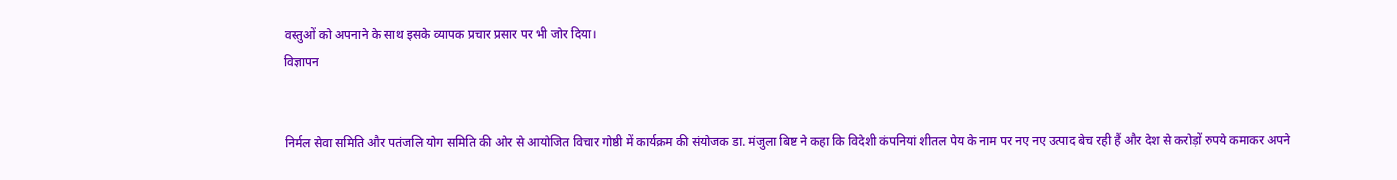वस्तुओं को अपनाने के साथ इसके व्यापक प्रचार प्रसार पर भी जोर दिया।
विज्ञापन


निर्मल सेवा समिति और पतंजलि योग समिति की ओर से आयोजित विचार गोष्ठी में कार्यक्रम की संयोजक डा. मंजुला बिष्ट ने कहा कि विदेशी कंपनियां शीतल पेय के नाम पर नए नए उत्पाद बेच रही हैं और देश से करोड़ों रुपये कमाकर अपने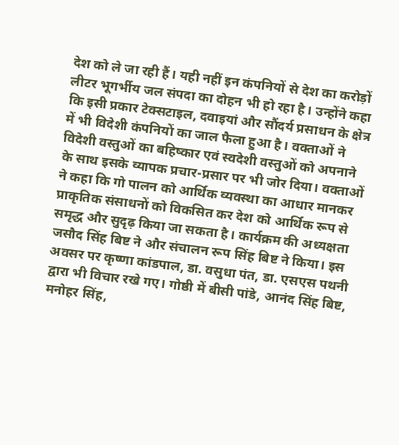देश को ले जा रही हैं। यही नहीं इन कंपनियों से देश का करोड़ों लीटर भूगर्भीय जल संपदा का दोहन भी हो रहा है। उन्होंने कहा कि इसी प्रकार टेक्सटाइल, दवाइयां और सौंदर्य प्रसाधन के क्षेत्र में भी विदेशी कंपनियों का जाल फैला हुआ है। वक्ताओं ने विदेशी वस्तुओं का बहिष्कार एवं स्वदेशी वस्तुओं को अपनाने के साथ इसके व्यापक प्रचार-प्रसार पर भी जोर दिया। वक्ताओं ने कहा कि गो पालन को आर्थिक व्यवस्था का आधार मानकर प्राकृतिक संसाधनों को विकसित कर देश को आर्थिक रूप से समृद्ध और सुदृढ़ किया जा सकता है। कार्यक्रम की अध्यक्षता जसौद सिंह बिष्ट ने और संचालन रूप सिंह बिष्ट ने किया। इस अवसर पर कृष्णा कांडपाल, डा. वसुधा पंत, डा. एसएस पथनी द्वारा भी विचार रखे गए। गोष्ठी में बीसी पांडे, आनंद सिंह बिष्ट, मनोहर सिंह,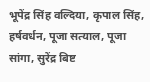भूपेंद्र सिंह वल्दिया, कृपाल सिंह, हर्षवर्धन, पूजा सत्याल, पूजा सांगा, सुरेंद्र बिष्ट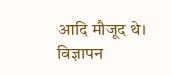आदि मौजूद थे।
विज्ञापन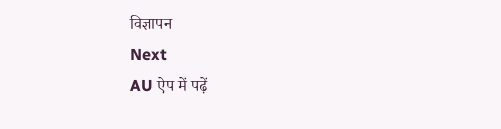विज्ञापन
Next
AU ऐप में पढ़ें